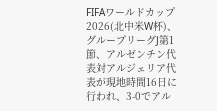FIFAワールドカップ2026(北中米W杯)、グループリーグJ第1節、アルゼンチン代表対アルジェリア代表が現地時間16日に行われ、3-0でアル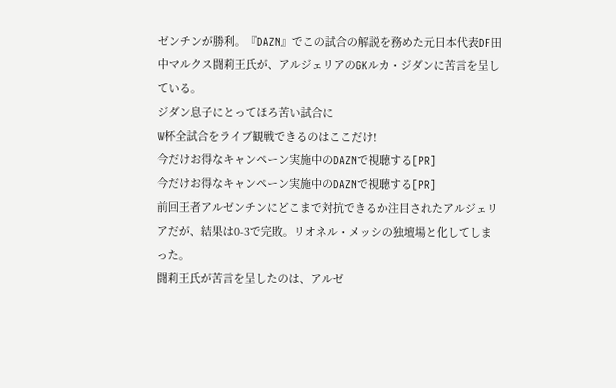ゼンチンが勝利。『DAZN』でこの試合の解説を務めた元日本代表DF田中マルクス闘莉王氏が、アルジェリアのGKルカ・ジダンに苦言を呈している。
ジダン息子にとってほろ苦い試合に
W杯全試合をライブ観戦できるのはここだけ!
今だけお得なキャンペーン実施中のDAZNで視聴する[PR]
今だけお得なキャンペーン実施中のDAZNで視聴する[PR]
前回王者アルゼンチンにどこまで対抗できるか注目されたアルジェリアだが、結果は0-3で完敗。リオネル・メッシの独壇場と化してしまった。
闘莉王氏が苦言を呈したのは、アルゼ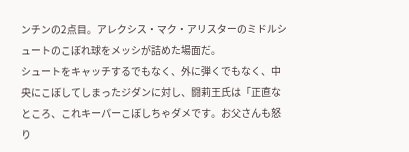ンチンの2点目。アレクシス・マク・アリスターのミドルシュートのこぼれ球をメッシが詰めた場面だ。
シュートをキャッチするでもなく、外に弾くでもなく、中央にこぼしてしまったジダンに対し、闘莉王氏は「正直なところ、これキーパーこぼしちゃダメです。お父さんも怒り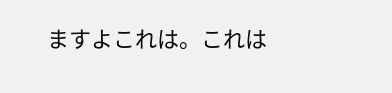ますよこれは。これは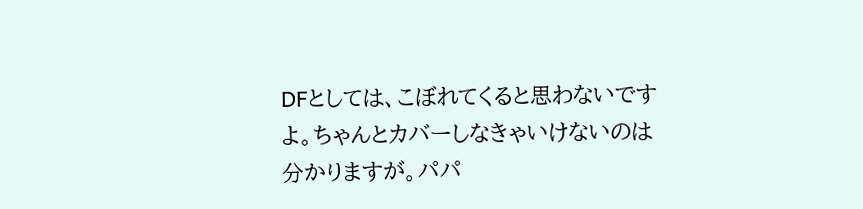DFとしては、こぼれてくると思わないですよ。ちゃんとカバーしなきゃいけないのは分かりますが。パパ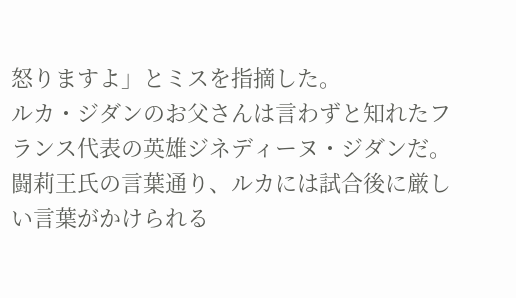怒りますよ」とミスを指摘した。
ルカ・ジダンのお父さんは言わずと知れたフランス代表の英雄ジネディーヌ・ジダンだ。闘莉王氏の言葉通り、ルカには試合後に厳しい言葉がかけられる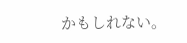かもしれない。